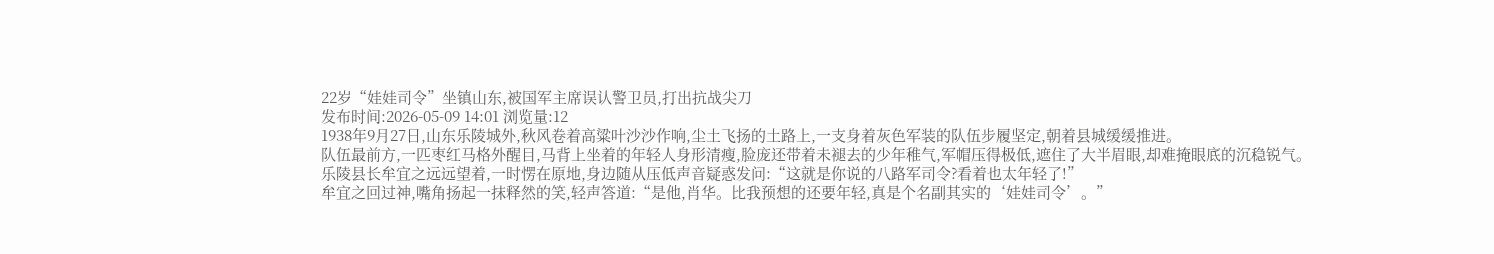22岁“娃娃司令”坐镇山东,被国军主席误认警卫员,打出抗战尖刀
发布时间:2026-05-09 14:01 浏览量:12
1938年9月27日,山东乐陵城外,秋风卷着高粱叶沙沙作响,尘土飞扬的土路上,一支身着灰色军装的队伍步履坚定,朝着县城缓缓推进。
队伍最前方,一匹枣红马格外醒目,马背上坐着的年轻人身形清瘦,脸庞还带着未褪去的少年稚气,军帽压得极低,遮住了大半眉眼,却难掩眼底的沉稳锐气。
乐陵县长牟宜之远远望着,一时愣在原地,身边随从压低声音疑惑发问:“这就是你说的八路军司令?看着也太年轻了!”
牟宜之回过神,嘴角扬起一抹释然的笑,轻声答道:“是他,肖华。比我预想的还要年轻,真是个名副其实的‘娃娃司令’。”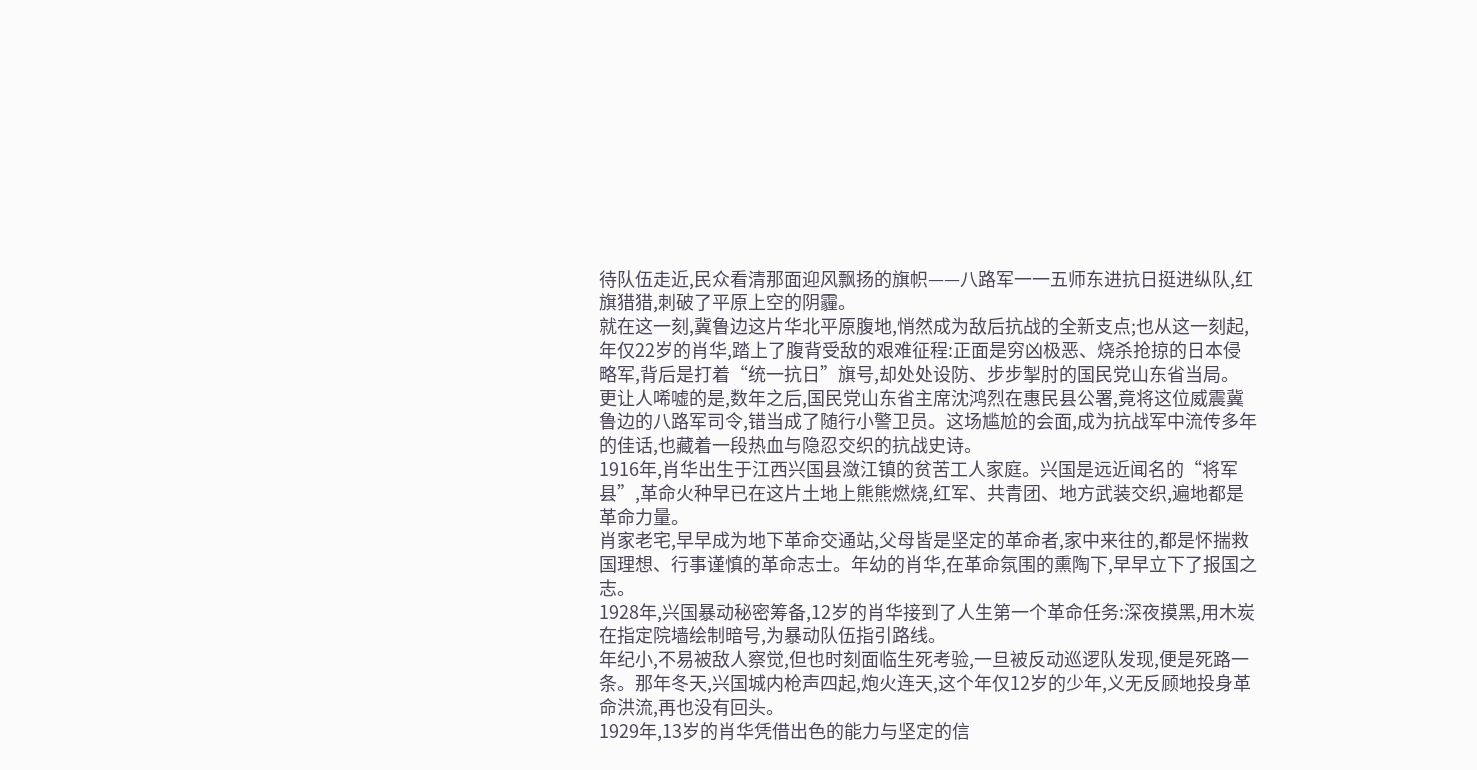待队伍走近,民众看清那面迎风飘扬的旗帜——八路军一一五师东进抗日挺进纵队,红旗猎猎,刺破了平原上空的阴霾。
就在这一刻,冀鲁边这片华北平原腹地,悄然成为敌后抗战的全新支点;也从这一刻起,年仅22岁的肖华,踏上了腹背受敌的艰难征程:正面是穷凶极恶、烧杀抢掠的日本侵略军,背后是打着“统一抗日”旗号,却处处设防、步步掣肘的国民党山东省当局。
更让人唏嘘的是,数年之后,国民党山东省主席沈鸿烈在惠民县公署,竟将这位威震冀鲁边的八路军司令,错当成了随行小警卫员。这场尴尬的会面,成为抗战军中流传多年的佳话,也藏着一段热血与隐忍交织的抗战史诗。
1916年,肖华出生于江西兴国县潋江镇的贫苦工人家庭。兴国是远近闻名的“将军县”,革命火种早已在这片土地上熊熊燃烧,红军、共青团、地方武装交织,遍地都是革命力量。
肖家老宅,早早成为地下革命交通站,父母皆是坚定的革命者,家中来往的,都是怀揣救国理想、行事谨慎的革命志士。年幼的肖华,在革命氛围的熏陶下,早早立下了报国之志。
1928年,兴国暴动秘密筹备,12岁的肖华接到了人生第一个革命任务:深夜摸黑,用木炭在指定院墙绘制暗号,为暴动队伍指引路线。
年纪小,不易被敌人察觉,但也时刻面临生死考验,一旦被反动巡逻队发现,便是死路一条。那年冬天,兴国城内枪声四起,炮火连天,这个年仅12岁的少年,义无反顾地投身革命洪流,再也没有回头。
1929年,13岁的肖华凭借出色的能力与坚定的信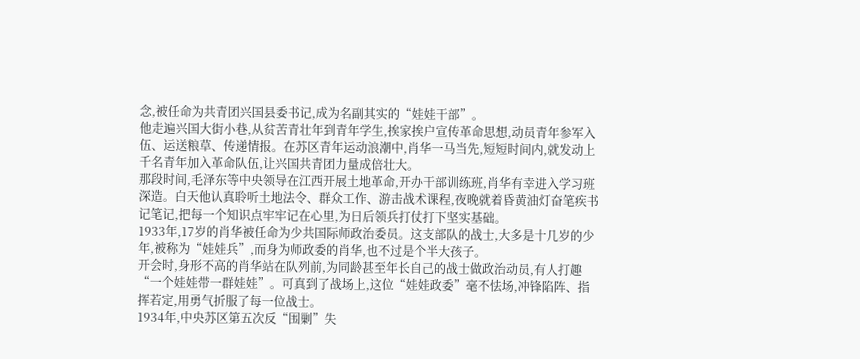念,被任命为共青团兴国县委书记,成为名副其实的“娃娃干部”。
他走遍兴国大街小巷,从贫苦青壮年到青年学生,挨家挨户宣传革命思想,动员青年参军入伍、运送粮草、传递情报。在苏区青年运动浪潮中,肖华一马当先,短短时间内,就发动上千名青年加入革命队伍,让兴国共青团力量成倍壮大。
那段时间,毛泽东等中央领导在江西开展土地革命,开办干部训练班,肖华有幸进入学习班深造。白天他认真聆听土地法令、群众工作、游击战术课程,夜晚就着昏黄油灯奋笔疾书记笔记,把每一个知识点牢牢记在心里,为日后领兵打仗打下坚实基础。
1933年,17岁的肖华被任命为少共国际师政治委员。这支部队的战士,大多是十几岁的少年,被称为“娃娃兵”,而身为师政委的肖华,也不过是个半大孩子。
开会时,身形不高的肖华站在队列前,为同龄甚至年长自己的战士做政治动员,有人打趣“一个娃娃带一群娃娃”。可真到了战场上,这位“娃娃政委”毫不怯场,冲锋陷阵、指挥若定,用勇气折服了每一位战士。
1934年,中央苏区第五次反“围剿”失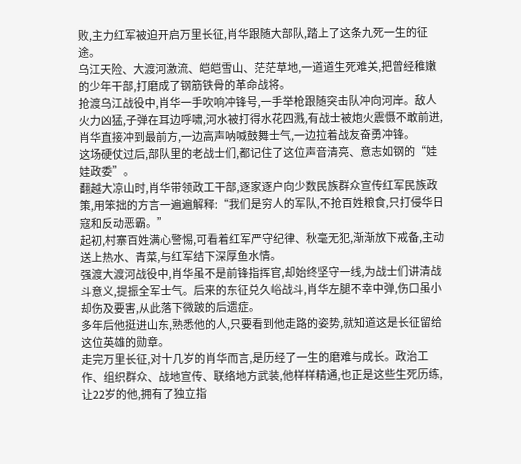败,主力红军被迫开启万里长征,肖华跟随大部队,踏上了这条九死一生的征途。
乌江天险、大渡河激流、皑皑雪山、茫茫草地,一道道生死难关,把曾经稚嫩的少年干部,打磨成了钢筋铁骨的革命战将。
抢渡乌江战役中,肖华一手吹响冲锋号,一手举枪跟随突击队冲向河岸。敌人火力凶猛,子弹在耳边呼啸,河水被打得水花四溅,有战士被炮火震慑不敢前进,肖华直接冲到最前方,一边高声呐喊鼓舞士气,一边拉着战友奋勇冲锋。
这场硬仗过后,部队里的老战士们,都记住了这位声音清亮、意志如钢的“娃娃政委”。
翻越大凉山时,肖华带领政工干部,逐家逐户向少数民族群众宣传红军民族政策,用笨拙的方言一遍遍解释:“我们是穷人的军队,不抢百姓粮食,只打侵华日寇和反动恶霸。”
起初,村寨百姓满心警惕,可看着红军严守纪律、秋毫无犯,渐渐放下戒备,主动送上热水、青菜,与红军结下深厚鱼水情。
强渡大渡河战役中,肖华虽不是前锋指挥官,却始终坚守一线,为战士们讲清战斗意义,提振全军士气。后来的东征兑久峪战斗,肖华左腿不幸中弹,伤口虽小却伤及要害,从此落下微跛的后遗症。
多年后他挺进山东,熟悉他的人,只要看到他走路的姿势,就知道这是长征留给这位英雄的勋章。
走完万里长征,对十几岁的肖华而言,是历经了一生的磨难与成长。政治工作、组织群众、战地宣传、联络地方武装,他样样精通,也正是这些生死历练,让22岁的他,拥有了独立指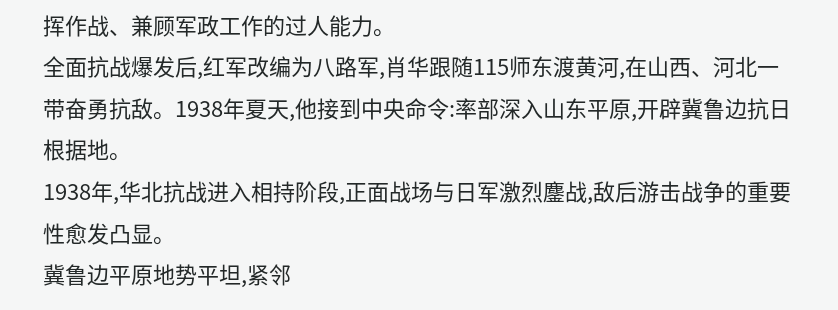挥作战、兼顾军政工作的过人能力。
全面抗战爆发后,红军改编为八路军,肖华跟随115师东渡黄河,在山西、河北一带奋勇抗敌。1938年夏天,他接到中央命令:率部深入山东平原,开辟冀鲁边抗日根据地。
1938年,华北抗战进入相持阶段,正面战场与日军激烈鏖战,敌后游击战争的重要性愈发凸显。
冀鲁边平原地势平坦,紧邻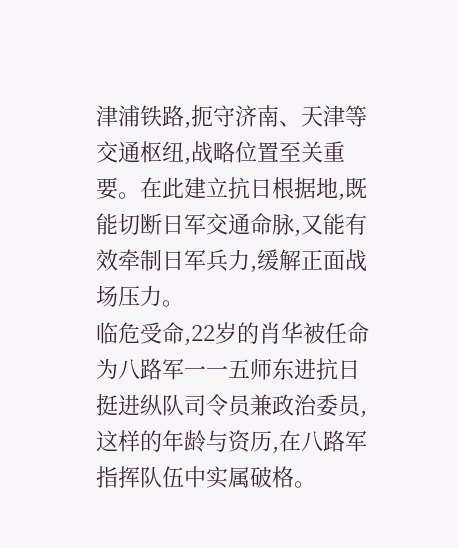津浦铁路,扼守济南、天津等交通枢纽,战略位置至关重要。在此建立抗日根据地,既能切断日军交通命脉,又能有效牵制日军兵力,缓解正面战场压力。
临危受命,22岁的肖华被任命为八路军一一五师东进抗日挺进纵队司令员兼政治委员,这样的年龄与资历,在八路军指挥队伍中实属破格。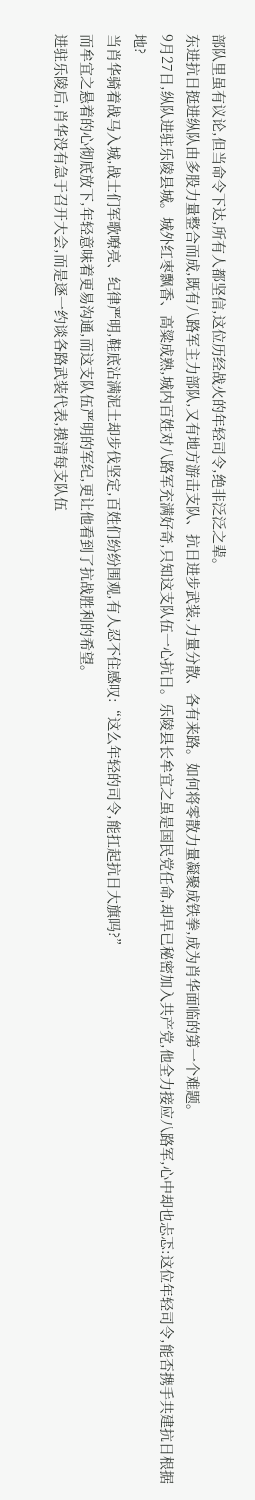部队里虽有议论,但当命令下达,所有人都坚信,这位历经战火的年轻司令,绝非泛泛之辈。
东进抗日挺进纵队由多股力量整合而成,既有八路军主力部队,又有地方游击支队、抗日进步武装,力量分散、各有来路。如何将零散力量凝聚成铁拳,成为肖华面临的第一个难题。
9月27日,纵队进驻乐陵县城。城外红枣飘香、高粱成熟,城内百姓对八路军充满好奇,只知这支队伍一心抗日。乐陵县长牟宜之虽是国民党任命,却早已秘密加入共产党,他全力接应八路军,心中却也忐忑:这位年轻司令,能否携手共建抗日根据地?
当肖华骑着战马入城,战士们军歌嘹亮、纪律严明,鞋底沾满泥土却步伐坚定,百姓们纷纷围观,有人忍不住感叹:“这么年轻的司令,能扛起抗日大旗吗?”
而牟宜之悬着的心彻底放下,年轻意味着更易沟通,而这支队伍严明的军纪,更让他看到了抗战胜利的希望。
进驻乐陵后,肖华没有急于召开大会,而是逐一约谈各路武装代表,摸清每支队伍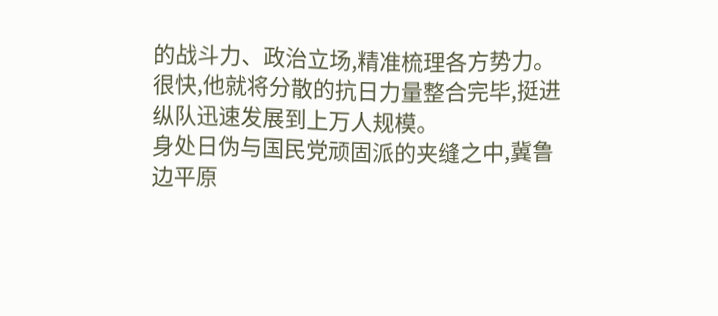的战斗力、政治立场,精准梳理各方势力。很快,他就将分散的抗日力量整合完毕,挺进纵队迅速发展到上万人规模。
身处日伪与国民党顽固派的夹缝之中,冀鲁边平原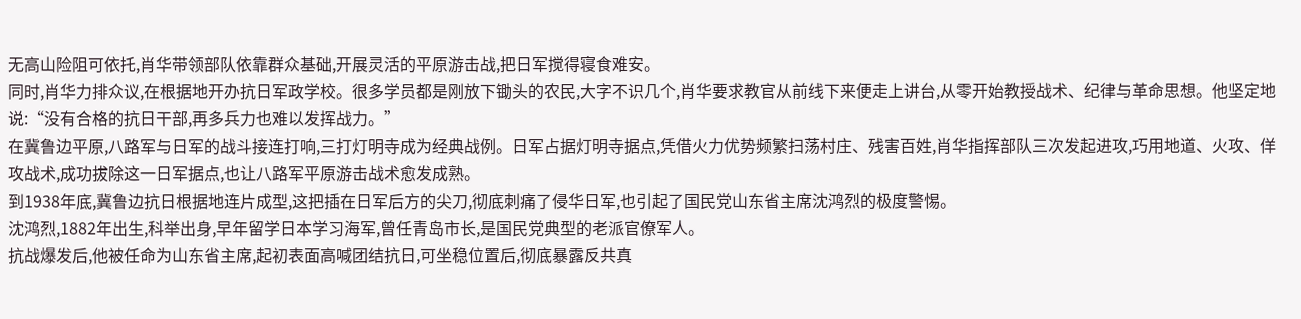无高山险阻可依托,肖华带领部队依靠群众基础,开展灵活的平原游击战,把日军搅得寝食难安。
同时,肖华力排众议,在根据地开办抗日军政学校。很多学员都是刚放下锄头的农民,大字不识几个,肖华要求教官从前线下来便走上讲台,从零开始教授战术、纪律与革命思想。他坚定地说:“没有合格的抗日干部,再多兵力也难以发挥战力。”
在冀鲁边平原,八路军与日军的战斗接连打响,三打灯明寺成为经典战例。日军占据灯明寺据点,凭借火力优势频繁扫荡村庄、残害百姓,肖华指挥部队三次发起进攻,巧用地道、火攻、佯攻战术,成功拔除这一日军据点,也让八路军平原游击战术愈发成熟。
到1938年底,冀鲁边抗日根据地连片成型,这把插在日军后方的尖刀,彻底刺痛了侵华日军,也引起了国民党山东省主席沈鸿烈的极度警惕。
沈鸿烈,1882年出生,科举出身,早年留学日本学习海军,曾任青岛市长,是国民党典型的老派官僚军人。
抗战爆发后,他被任命为山东省主席,起初表面高喊团结抗日,可坐稳位置后,彻底暴露反共真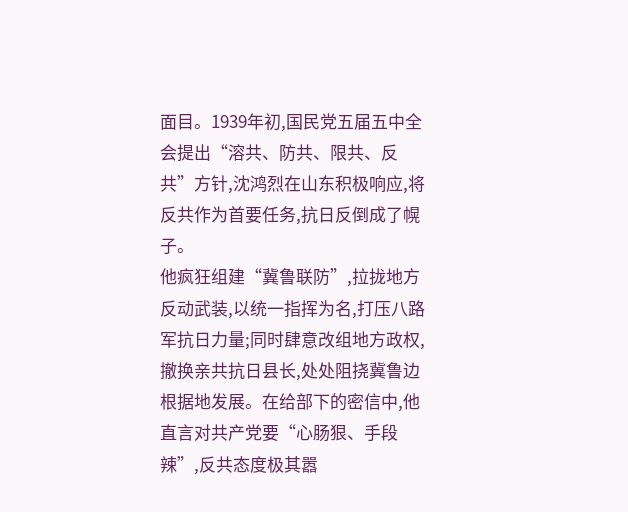面目。1939年初,国民党五届五中全会提出“溶共、防共、限共、反共”方针,沈鸿烈在山东积极响应,将反共作为首要任务,抗日反倒成了幌子。
他疯狂组建“冀鲁联防”,拉拢地方反动武装,以统一指挥为名,打压八路军抗日力量;同时肆意改组地方政权,撤换亲共抗日县长,处处阻挠冀鲁边根据地发展。在给部下的密信中,他直言对共产党要“心肠狠、手段辣”,反共态度极其嚣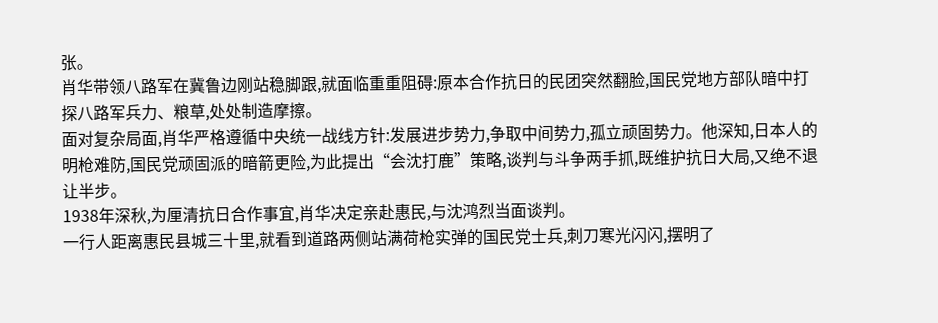张。
肖华带领八路军在冀鲁边刚站稳脚跟,就面临重重阻碍:原本合作抗日的民团突然翻脸,国民党地方部队暗中打探八路军兵力、粮草,处处制造摩擦。
面对复杂局面,肖华严格遵循中央统一战线方针:发展进步势力,争取中间势力,孤立顽固势力。他深知,日本人的明枪难防,国民党顽固派的暗箭更险,为此提出“会沈打鹿”策略,谈判与斗争两手抓,既维护抗日大局,又绝不退让半步。
1938年深秋,为厘清抗日合作事宜,肖华决定亲赴惠民,与沈鸿烈当面谈判。
一行人距离惠民县城三十里,就看到道路两侧站满荷枪实弹的国民党士兵,刺刀寒光闪闪,摆明了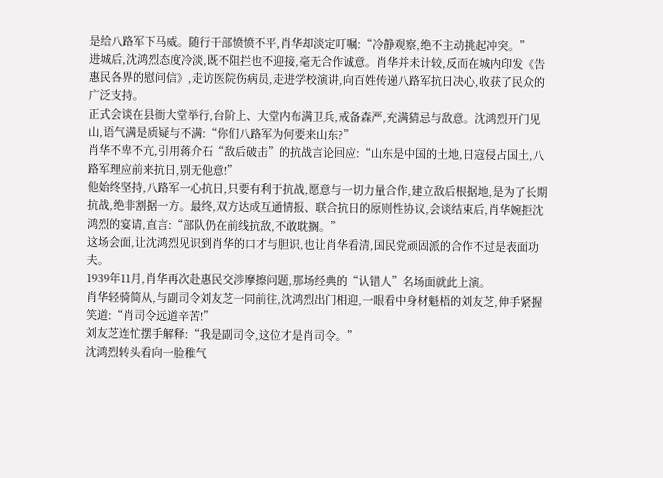是给八路军下马威。随行干部愤愤不平,肖华却淡定叮嘱:“冷静观察,绝不主动挑起冲突。”
进城后,沈鸿烈态度冷淡,既不阻拦也不迎接,毫无合作诚意。肖华并未计较,反而在城内印发《告惠民各界的慰问信》,走访医院伤病员,走进学校演讲,向百姓传递八路军抗日决心,收获了民众的广泛支持。
正式会谈在县衙大堂举行,台阶上、大堂内布满卫兵,戒备森严,充满猜忌与敌意。沈鸿烈开门见山,语气满是质疑与不满:“你们八路军为何要来山东?”
肖华不卑不亢,引用蒋介石“敌后破击”的抗战言论回应:“山东是中国的土地,日寇侵占国土,八路军理应前来抗日,别无他意!”
他始终坚持,八路军一心抗日,只要有利于抗战,愿意与一切力量合作,建立敌后根据地,是为了长期抗战,绝非割据一方。最终,双方达成互通情报、联合抗日的原则性协议,会谈结束后,肖华婉拒沈鸿烈的宴请,直言:“部队仍在前线抗敌,不敢耽搁。”
这场会面,让沈鸿烈见识到肖华的口才与胆识,也让肖华看清,国民党顽固派的合作不过是表面功夫。
1939年11月,肖华再次赴惠民交涉摩擦问题,那场经典的“认错人”名场面就此上演。
肖华轻骑简从,与副司令刘友芝一同前往,沈鸿烈出门相迎,一眼看中身材魁梧的刘友芝,伸手紧握笑道:“肖司令远道辛苦!”
刘友芝连忙摆手解释:“我是副司令,这位才是肖司令。”
沈鸿烈转头看向一脸稚气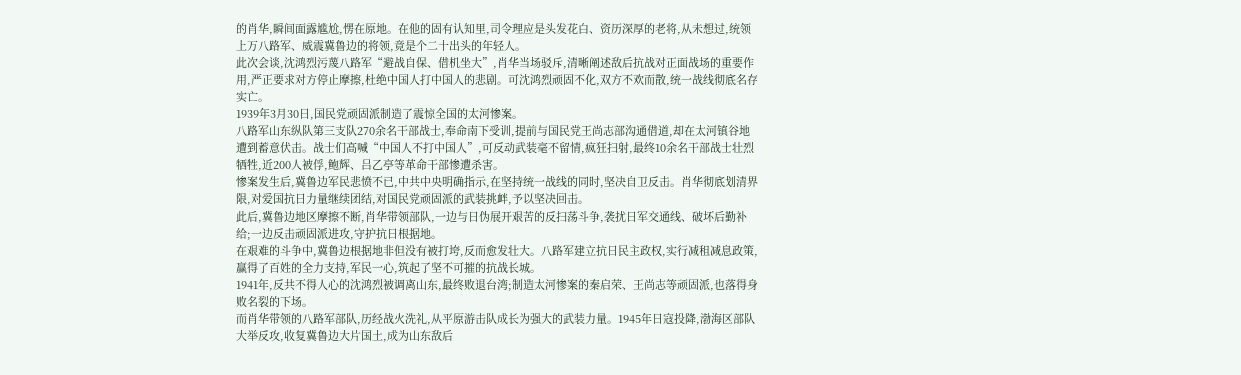的肖华,瞬间面露尴尬,愣在原地。在他的固有认知里,司令理应是头发花白、资历深厚的老将,从未想过,统领上万八路军、威震冀鲁边的将领,竟是个二十出头的年轻人。
此次会谈,沈鸿烈污蔑八路军“避战自保、借机坐大”,肖华当场驳斥,清晰阐述敌后抗战对正面战场的重要作用,严正要求对方停止摩擦,杜绝中国人打中国人的悲剧。可沈鸿烈顽固不化,双方不欢而散,统一战线彻底名存实亡。
1939年3月30日,国民党顽固派制造了震惊全国的太河惨案。
八路军山东纵队第三支队270余名干部战士,奉命南下受训,提前与国民党王尚志部沟通借道,却在太河镇谷地遭到蓄意伏击。战士们高喊“中国人不打中国人”,可反动武装毫不留情,疯狂扫射,最终10余名干部战士壮烈牺牲,近200人被俘,鲍辉、吕乙亭等革命干部惨遭杀害。
惨案发生后,冀鲁边军民悲愤不已,中共中央明确指示,在坚持统一战线的同时,坚决自卫反击。肖华彻底划清界限,对爱国抗日力量继续团结,对国民党顽固派的武装挑衅,予以坚决回击。
此后,冀鲁边地区摩擦不断,肖华带领部队,一边与日伪展开艰苦的反扫荡斗争,袭扰日军交通线、破坏后勤补给;一边反击顽固派进攻,守护抗日根据地。
在艰难的斗争中,冀鲁边根据地非但没有被打垮,反而愈发壮大。八路军建立抗日民主政权,实行减租减息政策,赢得了百姓的全力支持,军民一心,筑起了坚不可摧的抗战长城。
1941年,反共不得人心的沈鸿烈被调离山东,最终败退台湾;制造太河惨案的秦启荣、王尚志等顽固派,也落得身败名裂的下场。
而肖华带领的八路军部队,历经战火洗礼,从平原游击队成长为强大的武装力量。1945年日寇投降,渤海区部队大举反攻,收复冀鲁边大片国土,成为山东敌后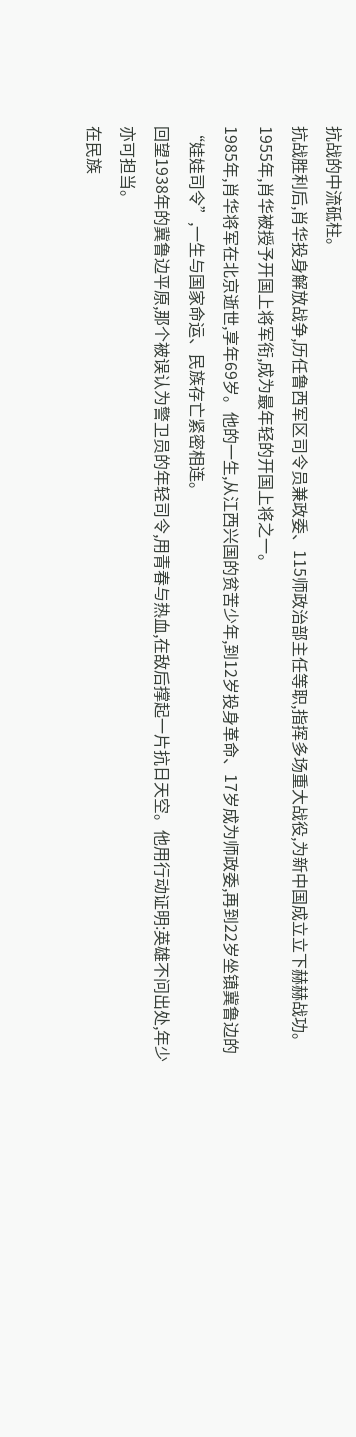抗战的中流砥柱。
抗战胜利后,肖华投身解放战争,历任鲁西军区司令员兼政委、115师政治部主任等职,指挥多场重大战役,为新中国成立立下赫赫战功。1955年,肖华被授予开国上将军衔,成为最年轻的开国上将之一。
1985年,肖华将军在北京逝世,享年69岁。他的一生,从江西兴国的贫苦少年,到12岁投身革命、17岁成为师政委,再到22岁坐镇冀鲁边的“娃娃司令”,一生与国家命运、民族存亡紧密相连。
回望1938年的冀鲁边平原,那个被误认为警卫员的年轻司令,用青春与热血,在敌后撑起一片抗日天空。他用行动证明:英雄不问出处,年少亦可担当。
在民族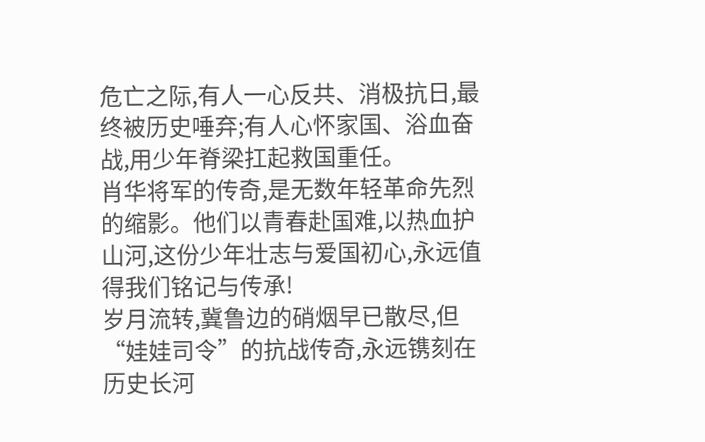危亡之际,有人一心反共、消极抗日,最终被历史唾弃;有人心怀家国、浴血奋战,用少年脊梁扛起救国重任。
肖华将军的传奇,是无数年轻革命先烈的缩影。他们以青春赴国难,以热血护山河,这份少年壮志与爱国初心,永远值得我们铭记与传承!
岁月流转,冀鲁边的硝烟早已散尽,但“娃娃司令”的抗战传奇,永远镌刻在历史长河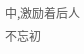中,激励着后人不忘初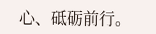心、砥砺前行。